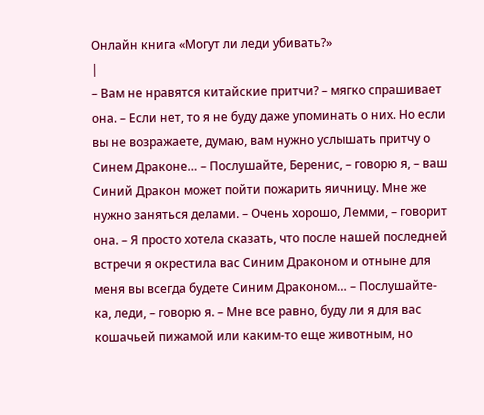Онлайн книга «Могут ли леди убивать?»
|
– Вам не нравятся китайские притчи? – мягко спрашивает она. – Если нет, то я не буду даже упоминать о них. Но если вы не возражаете, думаю, вам нужно услышать притчу о Синем Драконе… – Послушайте, Беренис, – говорю я, – ваш Синий Дракон может пойти пожарить яичницу. Мне же нужно заняться делами. – Очень хорошо, Лемми, – говорит она. – Я просто хотела сказать, что после нашей последней встречи я окрестила вас Синим Драконом и отныне для меня вы всегда будете Синим Драконом… – Послушайте-ка, леди, – говорю я. – Мне все равно, буду ли я для вас кошачьей пижамой или каким-то еще животным, но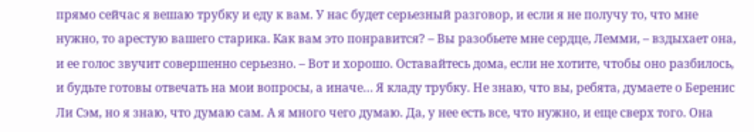прямо сейчас я вешаю трубку и еду к вам. У нас будет серьезный разговор, и если я не получу то, что мне нужно, то арестую вашего старика. Как вам это понравится? – Вы разобьете мне сердце, Лемми, – вздыхает она, и ее голос звучит совершенно серьезно. – Вот и хорошо. Оставайтесь дома, если не хотите, чтобы оно разбилось, и будьте готовы отвечать на мои вопросы, а иначе… Я кладу трубку. Не знаю, что вы, ребята, думаете о Беренис Ли Сэм, но я знаю, что думаю сам. А я много чего думаю. Да, у нее есть все, что нужно, и еще сверх того. Она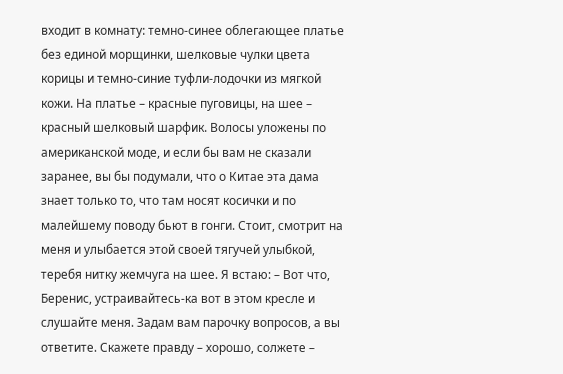входит в комнату: темно-синее облегающее платье без единой морщинки, шелковые чулки цвета корицы и темно-синие туфли-лодочки из мягкой кожи. На платье – красные пуговицы, на шее – красный шелковый шарфик. Волосы уложены по американской моде, и если бы вам не сказали заранее, вы бы подумали, что о Китае эта дама знает только то, что там носят косички и по малейшему поводу бьют в гонги. Стоит, смотрит на меня и улыбается этой своей тягучей улыбкой, теребя нитку жемчуга на шее. Я встаю: – Вот что, Беренис, устраивайтесь-ка вот в этом кресле и слушайте меня. Задам вам парочку вопросов, а вы ответите. Скажете правду – хорошо, солжете –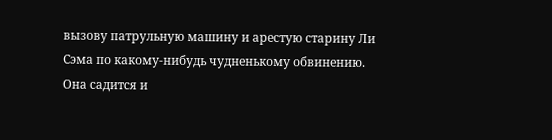вызову патрульную машину и арестую старину Ли Сэма по какому-нибудь чудненькому обвинению. Она садится и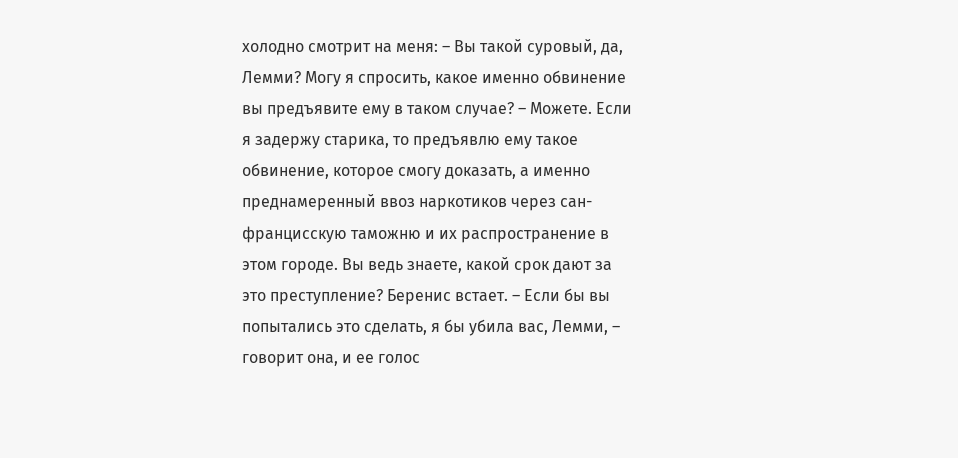холодно смотрит на меня: – Вы такой суровый, да, Лемми? Могу я спросить, какое именно обвинение вы предъявите ему в таком случае? – Можете. Если я задержу старика, то предъявлю ему такое обвинение, которое смогу доказать, а именно преднамеренный ввоз наркотиков через сан-францисскую таможню и их распространение в этом городе. Вы ведь знаете, какой срок дают за это преступление? Беренис встает. – Если бы вы попытались это сделать, я бы убила вас, Лемми, – говорит она, и ее голос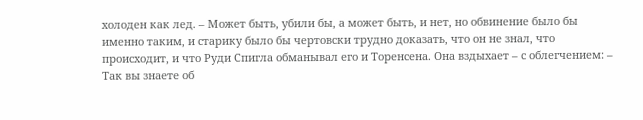холоден как лед. – Может быть, убили бы, а может быть, и нет, но обвинение было бы именно таким, и старику было бы чертовски трудно доказать, что он не знал, что происходит, и что Руди Спигла обманывал его и Торенсена. Она вздыхает – с облегчением: – Так вы знаете об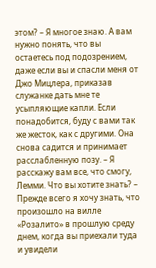этом? – Я многое знаю. А вам нужно понять, что вы остаетесь под подозрением, даже если вы и спасли меня от Джо Мицлера, приказав служанке дать мне те усыпляющие капли. Если понадобится, буду с вами так же жесток, как с другими. Она снова садится и принимает расслабленную позу. – Я расскажу вам все, что смогу, Лемми. Что вы хотите знать? – Прежде всего я хочу знать, что произошло на вилле «Розалито» в прошлую среду днем, когда вы приехали туда и увидели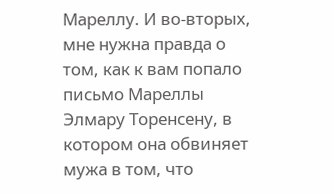Мареллу. И во-вторых, мне нужна правда о том, как к вам попало письмо Мареллы Элмару Торенсену, в котором она обвиняет мужа в том, что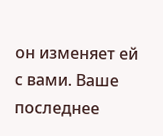он изменяет ей с вами. Ваше последнее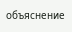объяснение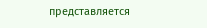представляется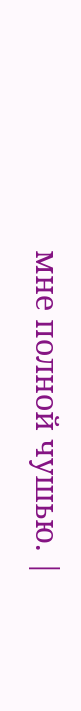мне полной чушью. |